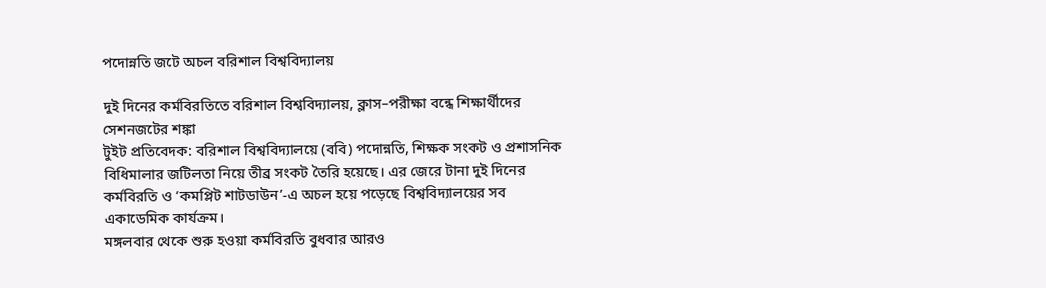পদোন্নতি জটে অচল বরিশাল বিশ্ববিদ্যালয়

দুই দিনের কর্মবিরতিতে বরিশাল বিশ্ববিদ্যালয়, ক্লাস–পরীক্ষা বন্ধে শিক্ষার্থীদের সেশনজটের শঙ্কা
টুইট প্রতিবেদক: বরিশাল বিশ্ববিদ্যালয়ে (ববি) পদোন্নতি, শিক্ষক সংকট ও প্রশাসনিক বিধিমালার জটিলতা নিয়ে তীব্র সংকট তৈরি হয়েছে। এর জেরে টানা দুই দিনের কর্মবিরতি ও ‘কমপ্লিট শাটডাউন’-এ অচল হয়ে পড়েছে বিশ্ববিদ্যালয়ের সব একাডেমিক কার্যক্রম।
মঙ্গলবার থেকে শুরু হওয়া কর্মবিরতি বুধবার আরও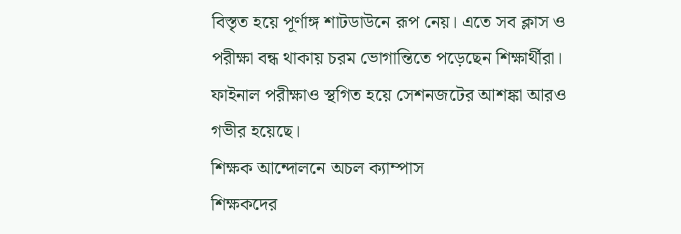বিস্তৃত হয়ে পূর্ণাঙ্গ শাটডাউনে রূপ নেয়। এতে সব ক্লাস ও পরীক্ষা বন্ধ থাকায় চরম ভোগান্তিতে পড়েছেন শিক্ষার্থীরা। ফাইনাল পরীক্ষাও স্থগিত হয়ে সেশনজটের আশঙ্কা আরও গভীর হয়েছে।
শিক্ষক আন্দোলনে অচল ক্যাম্পাস
শিক্ষকদের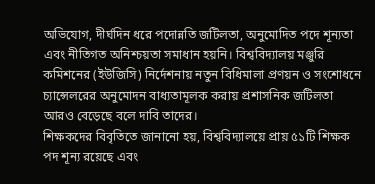অভিযোগ, দীর্ঘদিন ধরে পদোন্নতি জটিলতা, অনুমোদিত পদে শূন্যতা এবং নীতিগত অনিশ্চয়তা সমাধান হয়নি। বিশ্ববিদ্যালয় মঞ্জুরি কমিশনের (ইউজিসি) নির্দেশনায় নতুন বিধিমালা প্রণয়ন ও সংশোধনে চ্যান্সেলরের অনুমোদন বাধ্যতামূলক করায় প্রশাসনিক জটিলতা আরও বেড়েছে বলে দাবি তাদের।
শিক্ষকদের বিবৃতিতে জানানো হয়, বিশ্ববিদ্যালয়ে প্রায় ৫১টি শিক্ষক পদ শূন্য রয়েছে এবং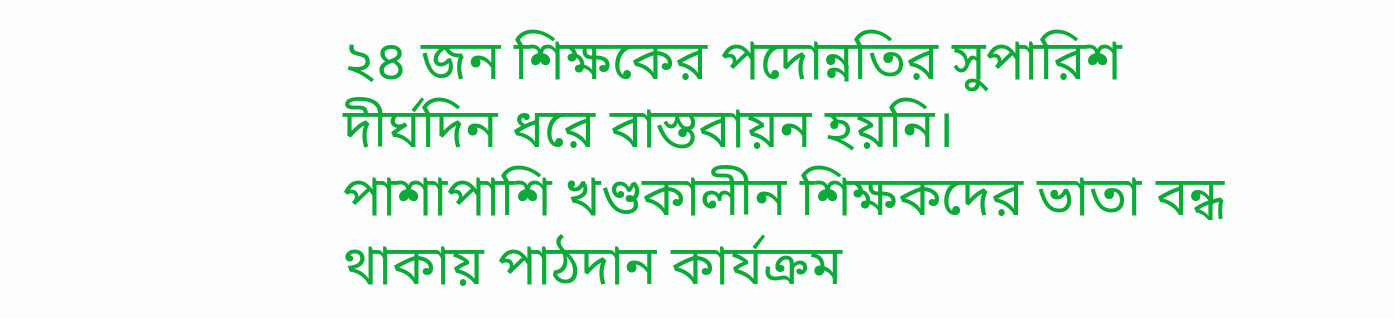২৪ জন শিক্ষকের পদোন্নতির সুপারিশ দীর্ঘদিন ধরে বাস্তবায়ন হয়নি।
পাশাপাশি খণ্ডকালীন শিক্ষকদের ভাতা বন্ধ থাকায় পাঠদান কার্যক্রম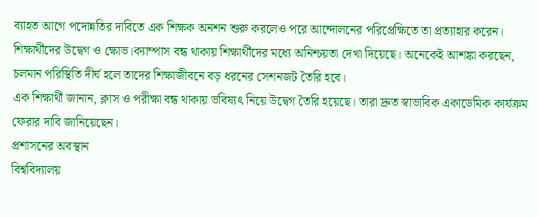ব্যাহত আগে পদোন্নতির দাবিতে এক শিক্ষক অনশন শুরু করলেও পরে আন্দোলনের পরিপ্রেক্ষিতে তা প্রত্যাহার করেন।
শিক্ষার্থীদের উদ্বেগ ও ক্ষোভ।ক্যাম্পাস বন্ধ থাকায় শিক্ষার্থীদের মধ্যে অনিশ্চয়তা দেখা দিয়েছে। অনেকেই আশঙ্কা করছেন, চলমান পরিস্থিতি দীর্ঘ হলে তাদের শিক্ষাজীবনে বড় ধরনের সেশনজট তৈরি হবে।
এক শিক্ষার্থী জানান, ক্লাস ও পরীক্ষা বন্ধ থাকায় ভবিষ্যৎ নিয়ে উদ্বেগ তৈরি হয়েছে। তারা দ্রুত স্বাভাবিক একাডেমিক কার্যক্রম ফেরার দাবি জানিয়েছেন।
প্রশাসনের অবস্থান
বিশ্ববিদ্যালয়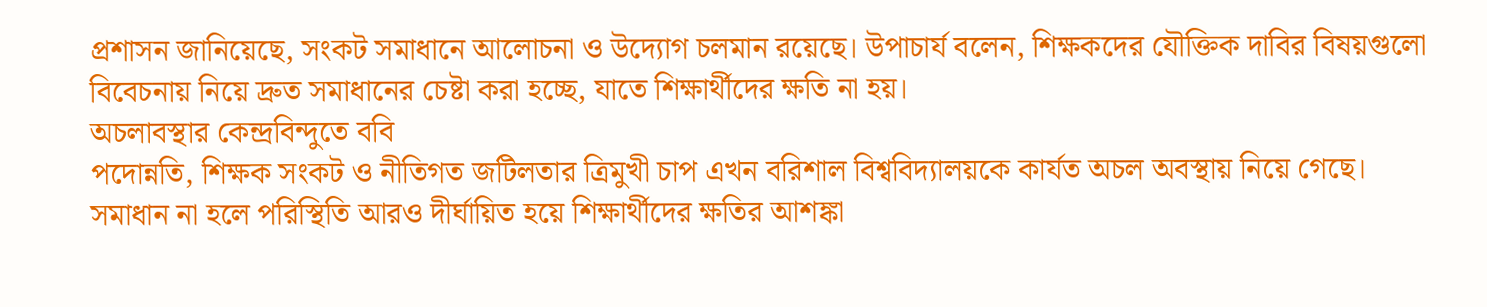প্রশাসন জানিয়েছে, সংকট সমাধানে আলোচনা ও উদ্যোগ চলমান রয়েছে। উপাচার্য বলেন, শিক্ষকদের যৌক্তিক দাবির বিষয়গুলো বিবেচনায় নিয়ে দ্রুত সমাধানের চেষ্টা করা হচ্ছে, যাতে শিক্ষার্থীদের ক্ষতি না হয়।
অচলাবস্থার কেন্দ্রবিন্দুতে ববি
পদোন্নতি, শিক্ষক সংকট ও নীতিগত জটিলতার ত্রিমুখী চাপ এখন বরিশাল বিশ্ববিদ্যালয়কে কার্যত অচল অবস্থায় নিয়ে গেছে।
সমাধান না হলে পরিস্থিতি আরও দীর্ঘায়িত হয়ে শিক্ষার্থীদের ক্ষতির আশঙ্কা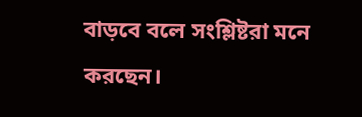বাড়বে বলে সংশ্লিষ্টরা মনে করছেন।